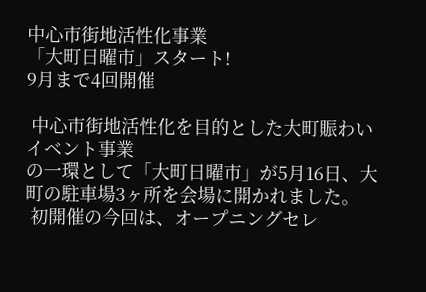中心市街地活性化事業
「大町日曜市」スタート!
9月まで4回開催

 中心市街地活性化を目的とした大町賑わいイベント事業
の一環として「大町日曜市」が5月16日、大町の駐車場3ヶ所を会場に開かれました。
 初開催の今回は、オープニングセレ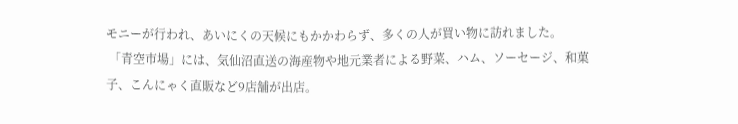モニーが行われ、あいにくの天候にもかかわらず、多くの人が買い物に訪れました。
 「青空市場」には、気仙沼直送の海産物や地元業者による野菜、ハム、ソーセージ、和菓子、こんにゃく直販など9店舗が出店。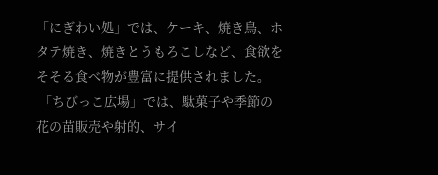「にぎわい処」では、ケーキ、焼き鳥、ホタテ焼き、焼きとうもろこしなど、食欲をそそる食べ物が豊富に提供されました。
 「ちびっこ広場」では、駄菓子や季節の花の苗販売や射的、サイ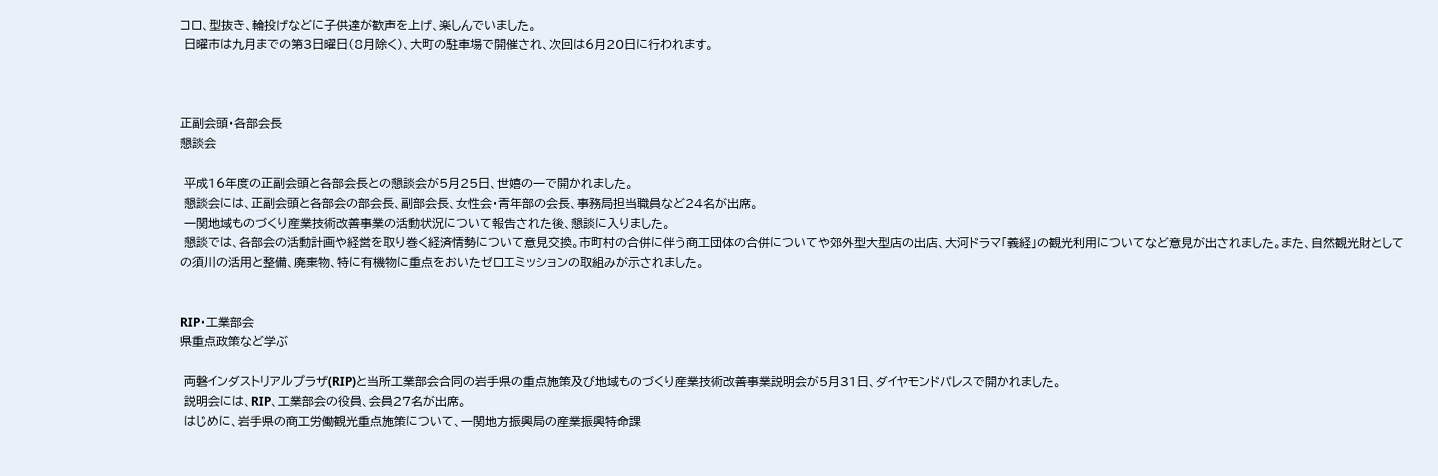コロ、型抜き、輪投げなどに子供達が歓声を上げ、楽しんでいました。
 日曜市は九月までの第3日曜日(8月除く)、大町の駐車場で開催され、次回は6月20日に行われます。



正副会頭・各部会長
懇談会

 平成16年度の正副会頭と各部会長との懇談会が5月25日、世嬉の一で開かれました。
 懇談会には、正副会頭と各部会の部会長、副部会長、女性会・青年部の会長、事務局担当職員など24名が出席。
 一関地域ものづくり産業技術改善事業の活動状況について報告された後、懇談に入りました。
 懇談では、各部会の活動計画や経営を取り巻く経済情勢について意見交換。市町村の合併に伴う商工団体の合併についてや郊外型大型店の出店、大河ドラマ「義経」の観光利用についてなど意見が出されました。また、自然観光財としての須川の活用と整備、廃棄物、特に有機物に重点をおいたゼロエミッションの取組みが示されました。


RIP・工業部会
県重点政策など学ぶ

 両磐インダストリアルプラザ(RIP)と当所工業部会合同の岩手県の重点施策及び地域ものづくり産業技術改善事業説明会が5月31日、ダイヤモンドパレスで開かれました。
 説明会には、RIP、工業部会の役員、会員27名が出席。
 はじめに、岩手県の商工労働観光重点施策について、一関地方振興局の産業振興特命課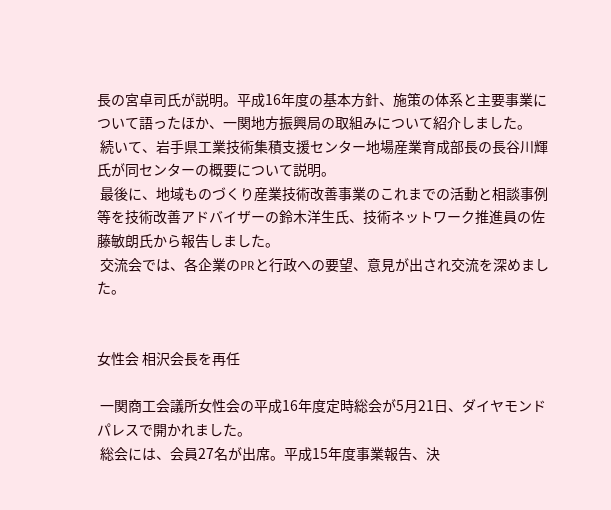長の宮卓司氏が説明。平成16年度の基本方針、施策の体系と主要事業について語ったほか、一関地方振興局の取組みについて紹介しました。
 続いて、岩手県工業技術集積支援センター地場産業育成部長の長谷川輝氏が同センターの概要について説明。
 最後に、地域ものづくり産業技術改善事業のこれまでの活動と相談事例等を技術改善アドバイザーの鈴木洋生氏、技術ネットワーク推進員の佐藤敏朗氏から報告しました。
 交流会では、各企業のPRと行政への要望、意見が出され交流を深めました。


女性会 相沢会長を再任

 一関商工会議所女性会の平成16年度定時総会が5月21日、ダイヤモンドパレスで開かれました。
 総会には、会員27名が出席。平成15年度事業報告、決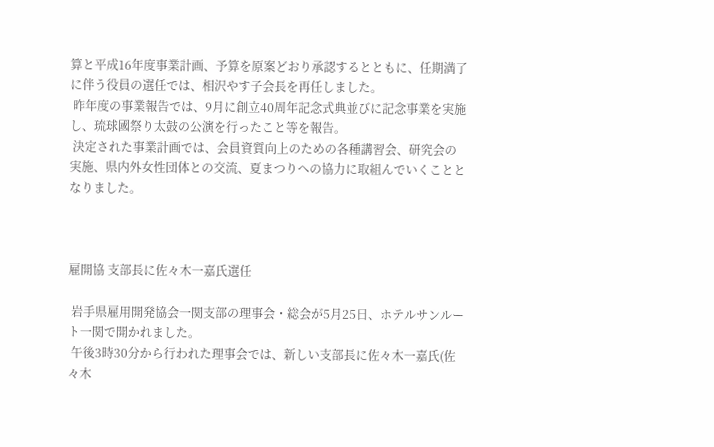算と平成16年度事業計画、予算を原案どおり承認するとともに、任期満了に伴う役員の選任では、相沢やす子会長を再任しました。
 昨年度の事業報告では、9月に創立40周年記念式典並びに記念事業を実施し、琉球國祭り太鼓の公演を行ったこと等を報告。
 決定された事業計画では、会員資質向上のための各種講習会、研究会の実施、県内外女性団体との交流、夏まつりへの協力に取組んでいくこととなりました。



雇開協 支部長に佐々木一嘉氏選任

 岩手県雇用開発協会一関支部の理事会・総会が5月25日、ホテルサンルート一関で開かれました。
 午後3時30分から行われた理事会では、新しい支部長に佐々木一嘉氏(佐々木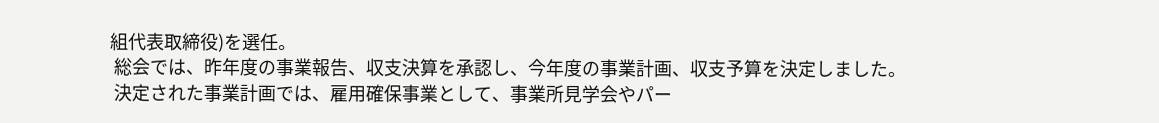組代表取締役)を選任。
 総会では、昨年度の事業報告、収支決算を承認し、今年度の事業計画、収支予算を決定しました。
 決定された事業計画では、雇用確保事業として、事業所見学会やパー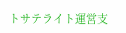トサテライト運営支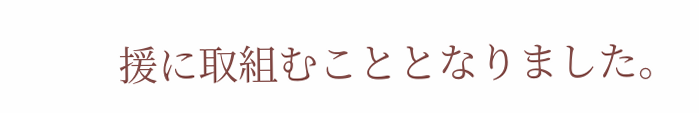援に取組むこととなりました。